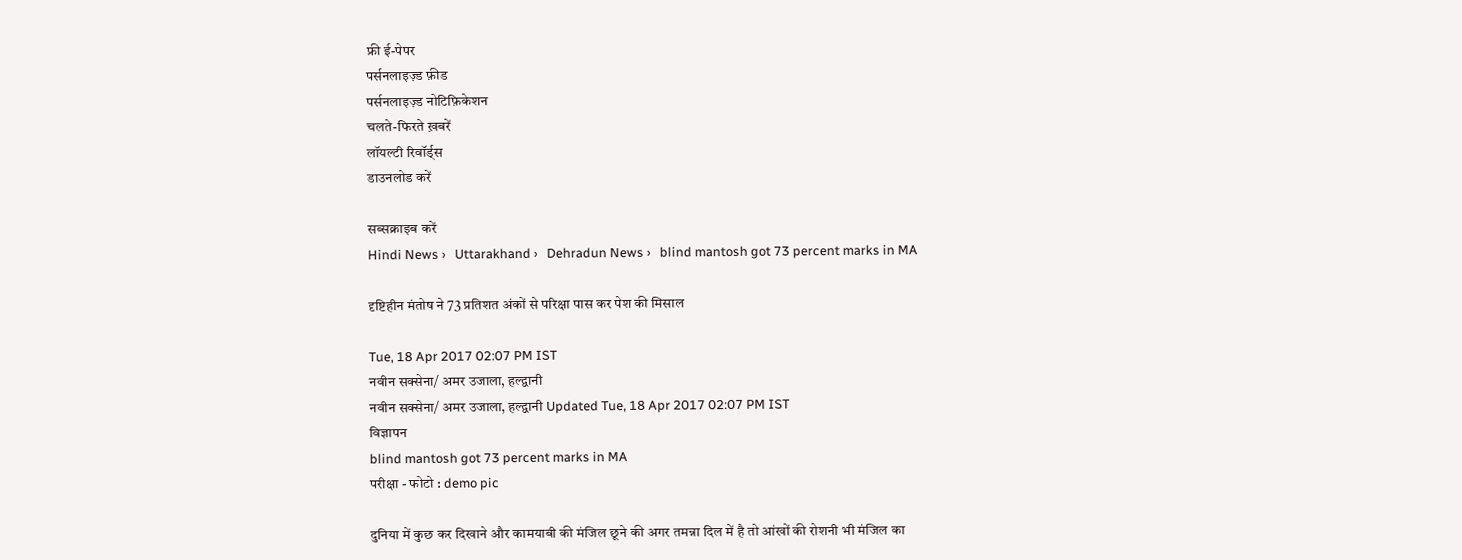फ्री ई-पेपर
पर्सनलाइज़्ड फ़ीड
पर्सनलाइज़्ड नोटिफ़िकेशन
चलते-फिरते ख़बरें
लॉयल्टी रिवॉर्ड्स
डाउनलोड करें

सब्सक्राइब करें
Hindi News ›   Uttarakhand ›   Dehradun News ›   blind mantosh got 73 percent marks in MA

दृष्टिहीन मंतोष ने 73 प्रतिशत अंकों से परिक्षा पास कर पेश की मिसाल

Tue, 18 Apr 2017 02:07 PM IST
नवीन सक्सेना/ अमर उजाला, हल्द्वानी
नवीन सक्सेना/ अमर उजाला, हल्द्वानी Updated Tue, 18 Apr 2017 02:07 PM IST
विज्ञापन
blind mantosh got 73 percent marks in MA
परीक्षा - फोटो : demo pic

दुनिया में कुछ कर दिखाने और कामयाबी की मंजिल छूने की अगर तमन्ना दिल में है तो आंखों की रोशनी भी मंजिल का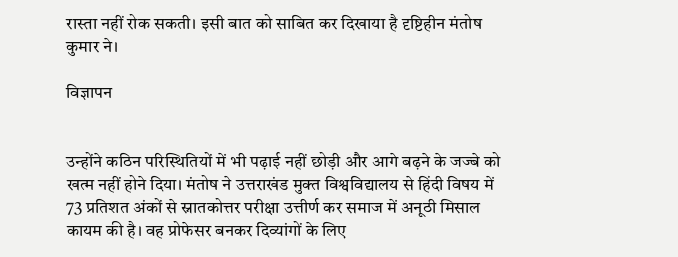रास्ता नहीं रोक सकती। इसी बात को साबित कर दिखाया है दृष्टिहीन मंतोष कुमार ने।

विज्ञापन


उन्होंने कठिन परिस्थितियों में भी पढ़ाई नहीं छोड़ी और आगे बढ़ने के जज्बे को खत्म नहीं होने दिया। मंतोष ने उत्तराखंड मुक्त विश्वविद्यालय से हिंदी विषय में 73 प्रतिशत अंकों से स्नातकोत्तर परीक्षा उत्तीर्ण कर समाज में अनूठी मिसाल कायम की है। वह प्रोफेसर बनकर दिव्यांगों के लिए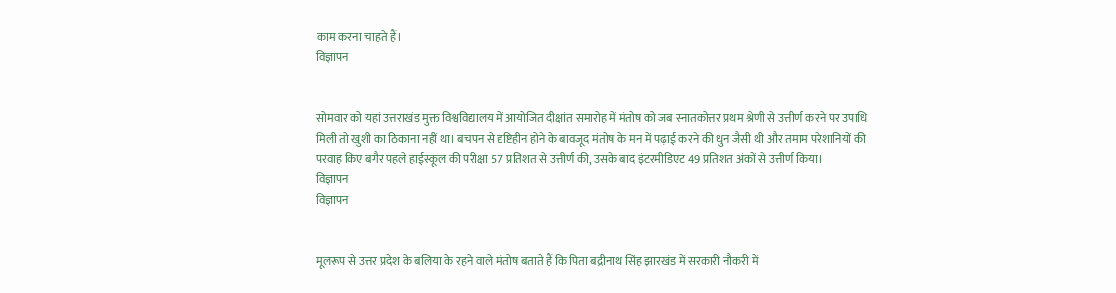काम करना चाहते हैं।
विज्ञापन


सोमवार को यहां उत्तराखंड मुक्त विश्वविद्यालय में आयोजित दीक्षांत समारोह में मंतोष को जब स्नातकोत्तर प्रथम श्रेणी से उत्तीर्ण करने पर उपाधि मिली तो खुशी का ठिकाना नहीं था। बचपन से दृष्टिहीन होने के बावजूद मंतोष के मन में पढ़ाई करने की धुन जैसी थी और तमाम परेशानियों की परवाह किए बगैर पहले हाईस्कूल की परीक्षा 57 प्रतिशत से उत्तीर्ण की, उसके बाद इंटरमीडिएट 49 प्रतिशत अंकों से उत्तीर्ण किया।
विज्ञापन
विज्ञापन


मूलरूप से उत्तर प्रदेश के बलिया के रहने वाले मंतोष बताते हैं कि पिता बद्रीनाथ सिंह झारखंड में सरकारी नौकरी में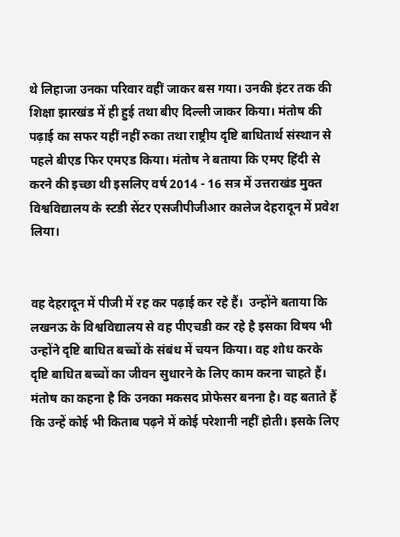थे लिहाजा उनका परिवार वहीं जाकर बस गया। उनकी इंटर तक की शिक्षा झारखंड में ही हुई तथा बीए दिल्ली जाकर किया। मंतोष की पढ़ाई का सफर यहीं नहीं रुका तथा राष्ट्रीय दृष्टि बाधितार्थ संस्थान से पहले बीएड फिर एमएड किया। मंतोष ने बताया कि एमए हिंदी से करने की इच्छा थी इसलिए वर्ष 2014 - 16 सत्र में उत्तराखंड मुक्त विश्वविद्यालय के स्टडी सेंटर एसजीपीजीआर कालेज देहरादून में प्रवेश लिया।


वह देहरादून में पीजी में रह कर पढ़ाई कर रहे हैं।  उन्होंने बताया कि लखनऊ के विश्वविद्यालय से वह पीएचडी कर रहे है इसका विषय भी उन्होंने दृष्टि बाधित बच्चों के संबंध में चयन किया। वह शोध करके दृष्टि बाधित बच्चों का जीवन सुधारने के लिए काम करना चाहते हैं। मंतोष का कहना है कि उनका मकसद प्रोफेसर बनना है। वह बताते हैं कि उन्हें कोई भी किताब पढ़ने में कोई परेशानी नहीं होती। इसके लिए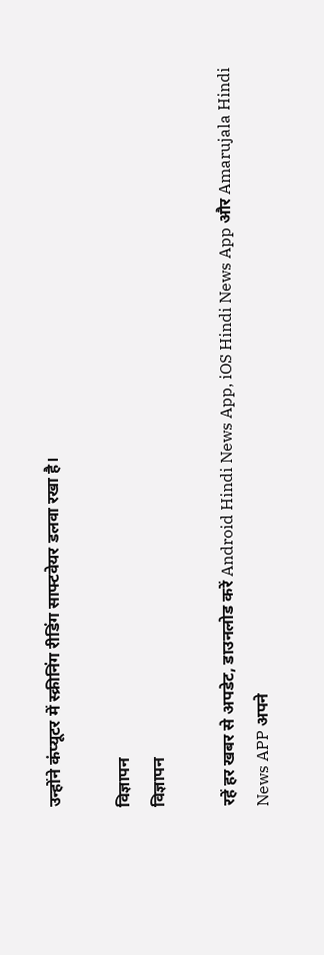उन्होंने कंप्यूटर में स्क्रीनिंग रीडिंग साफ्टवेयर डलवा रखा है।

विज्ञापन
विज्ञापन

रहें हर खबर से अपडेट, डाउनलोड करें Android Hindi News App, iOS Hindi News App और Amarujala Hindi News APP अपने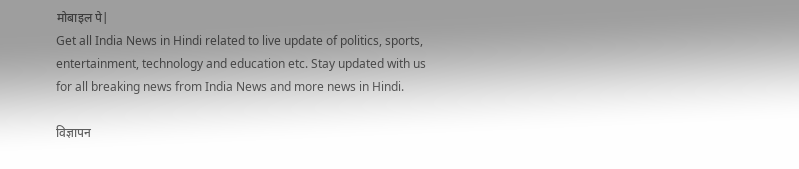मोबाइल पे|
Get all India News in Hindi related to live update of politics, sports, entertainment, technology and education etc. Stay updated with us for all breaking news from India News and more news in Hindi.

विज्ञापन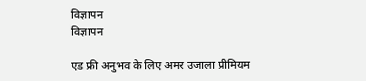विज्ञापन
विज्ञापन

एड फ्री अनुभव के लिए अमर उजाला प्रीमियम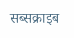सब्सक्राइब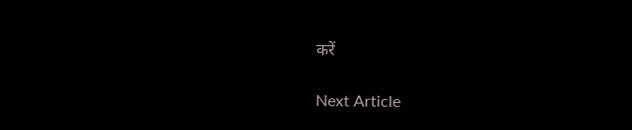करें

Next Article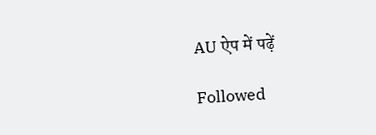AU ऐप में पढ़ें

Followed